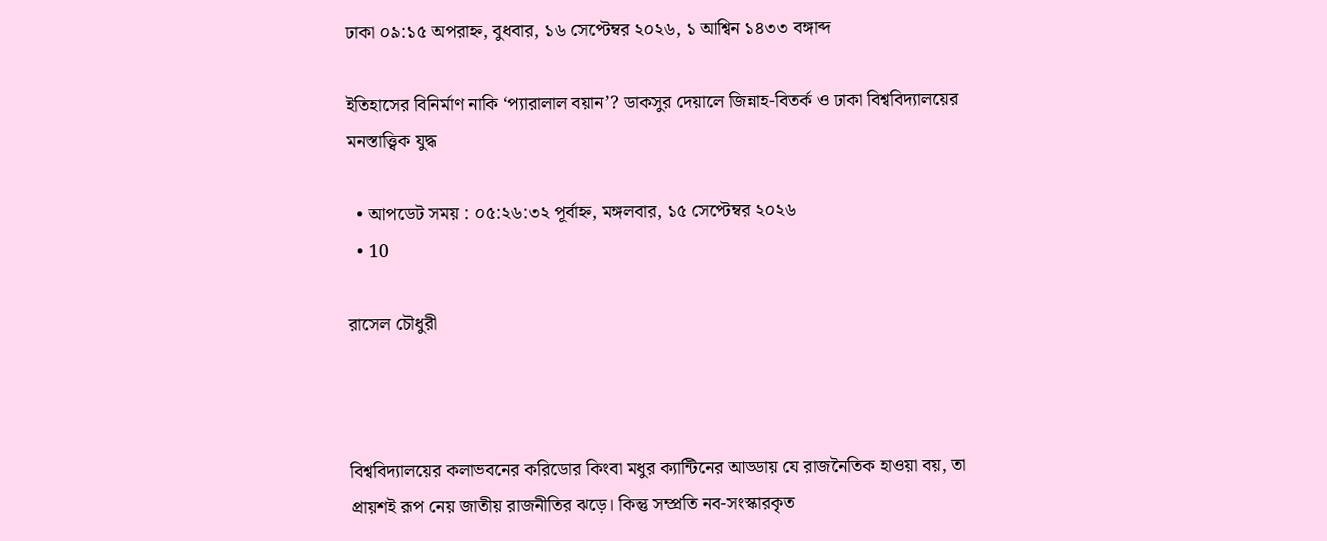ঢাকা ০৯:১৫ অপরাহ্ন, বুধবার, ১৬ সেপ্টেম্বর ২০২৬, ১ আশ্বিন ১৪৩৩ বঙ্গাব্দ

ইতিহাসের বিনির্মাণ নাকি ‘প্যারালাল বয়ান’? ডাকসুর দেয়ালে জিন্নাহ-বিতর্ক ও ঢাকা বিশ্ববিদ্যালয়ের মনস্তাত্ত্বিক যুদ্ধ

  • আপডেট সময় : ০৫:২৬:৩২ পূর্বাহ্ন, মঙ্গলবার, ১৫ সেপ্টেম্বর ২০২৬
  • 10

রাসেল চৌধুরী



বিশ্ববিদ্যালয়ের কলাভবনের করিডোর কিংবা মধুর ক্যান্টিনের আড্ডায় যে রাজনৈতিক হাওয়া বয়, তা প্রায়শই রূপ নেয় জাতীয় রাজনীতির ঝড়ে। কিন্তু সম্প্রতি নব-সংস্কারকৃত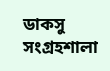ডাকসু সংগ্রহশালা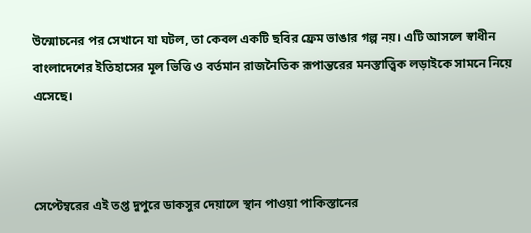উন্মোচনের পর সেখানে যা ঘটল, তা কেবল একটি ছবির ফ্রেম ভাঙার গল্প নয়। এটি আসলে স্বাধীন বাংলাদেশের ইতিহাসের মূল ভিত্তি ও বর্তমান রাজনৈতিক রূপান্তরের মনস্তাত্ত্বিক লড়াইকে সামনে নিয়ে এসেছে।



সেপ্টেম্বরের এই তপ্ত দুপুরে ডাকসুর দেয়ালে স্থান পাওয়া পাকিস্তানের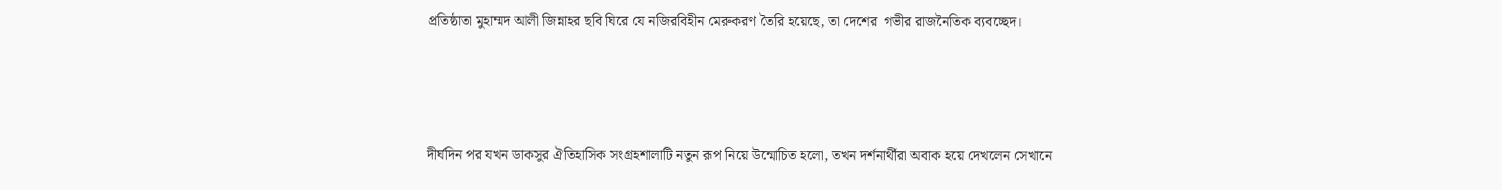প্রতিষ্ঠাতা মুহাম্মদ আলী জিন্নাহর ছবি ঘিরে যে নজিরবিহীন মেরুকরণ তৈরি হয়েছে, তা দেশের  গভীর রাজনৈতিক ব্যবচ্ছেদ।



দীর্ঘদিন পর যখন ডাকসুর ঐতিহাসিক সংগ্রহশালাটি নতুন রূপ নিয়ে উন্মোচিত হলো, তখন দর্শনার্থীরা অবাক হয়ে দেখলেন সেখানে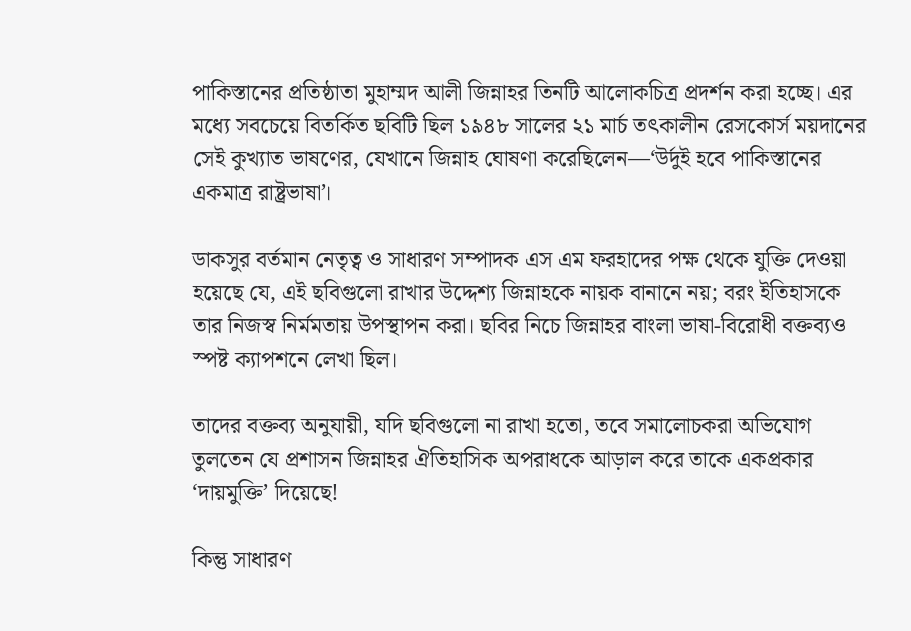পাকিস্তানের প্রতিষ্ঠাতা মুহাম্মদ আলী জিন্নাহর তিনটি আলোকচিত্র প্রদর্শন করা হচ্ছে। এর মধ্যে সবচেয়ে বিতর্কিত ছবিটি ছিল ১৯৪৮ সালের ২১ মার্চ তৎকালীন রেসকোর্স ময়দানের সেই কুখ্যাত ভাষণের, যেখানে জিন্নাহ ঘোষণা করেছিলেন—‘উর্দুই হবে পাকিস্তানের একমাত্র রাষ্ট্রভাষা’।

ডাকসুর বর্তমান নেতৃত্ব ও সাধারণ সম্পাদক এস এম ফরহাদের পক্ষ থেকে যুক্তি দেওয়া হয়েছে যে, এই ছবিগুলো রাখার উদ্দেশ্য জিন্নাহকে নায়ক বানানে নয়; বরং ইতিহাসকে তার নিজস্ব নির্মমতায় উপস্থাপন করা। ছবির নিচে জিন্নাহর বাংলা ভাষা-বিরোধী বক্তব্যও স্পষ্ট ক্যাপশনে লেখা ছিল।

তাদের বক্তব্য অনুযায়ী, যদি ছবিগুলো না রাখা হতো, তবে সমালোচকরা অভিযোগ তুলতেন যে প্রশাসন জিন্নাহর ঐতিহাসিক অপরাধকে আড়াল করে তাকে একপ্রকার ‘দায়মুক্তি’ দিয়েছে!

কিন্তু সাধারণ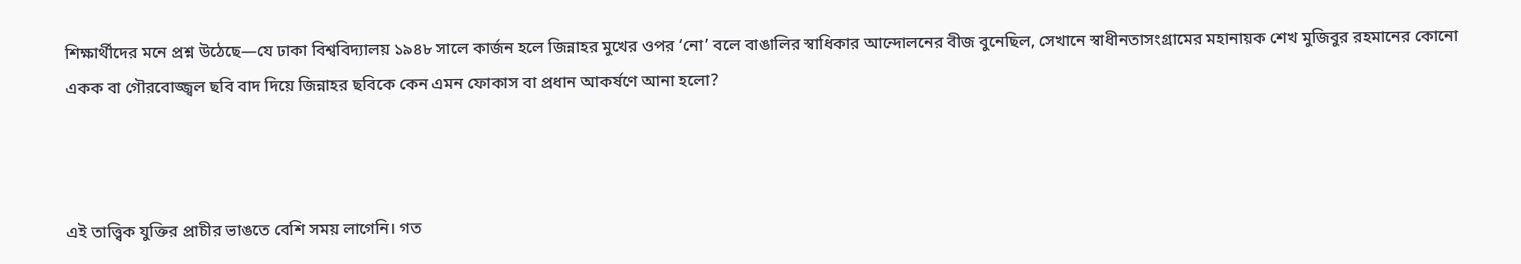শিক্ষার্থীদের মনে প্রশ্ন উঠেছে—যে ঢাকা বিশ্ববিদ্যালয় ১৯৪৮ সালে কার্জন হলে জিন্নাহর মুখের ওপর ‘নো’ বলে বাঙালির স্বাধিকার আন্দোলনের বীজ বুনেছিল, সেখানে স্বাধীনতাসংগ্রামের মহানায়ক শেখ মুজিবুর রহমানের কোনো একক বা গৌরবোজ্জ্বল ছবি বাদ দিয়ে জিন্নাহর ছবিকে কেন এমন ফোকাস বা প্রধান আকর্ষণে আনা হলো?



এই তাত্ত্বিক যুক্তির প্রাচীর ভাঙতে বেশি সময় লাগেনি। গত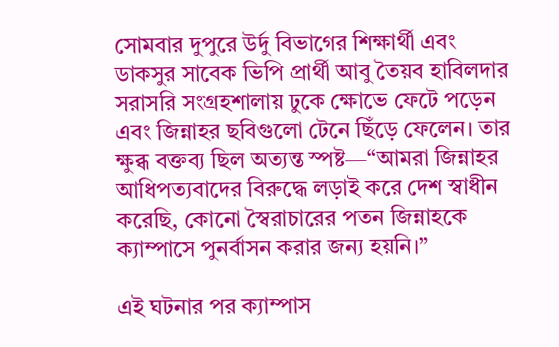সোমবার দুপুরে উর্দু বিভাগের শিক্ষার্থী এবং ডাকসুর সাবেক ভিপি প্রার্থী আবু তৈয়ব হাবিলদার সরাসরি সংগ্রহশালায় ঢুকে ক্ষোভে ফেটে পড়েন এবং জিন্নাহর ছবিগুলো টেনে ছিঁড়ে ফেলেন। তার ক্ষুব্ধ বক্তব্য ছিল অত্যন্ত স্পষ্ট—“আমরা জিন্নাহর আধিপত্যবাদের বিরুদ্ধে লড়াই করে দেশ স্বাধীন করেছি, কোনো স্বৈরাচারের পতন জিন্নাহকে ক্যাম্পাসে পুনর্বাসন করার জন্য হয়নি।”

এই ঘটনার পর ক্যাম্পাস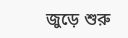জুড়ে শুরু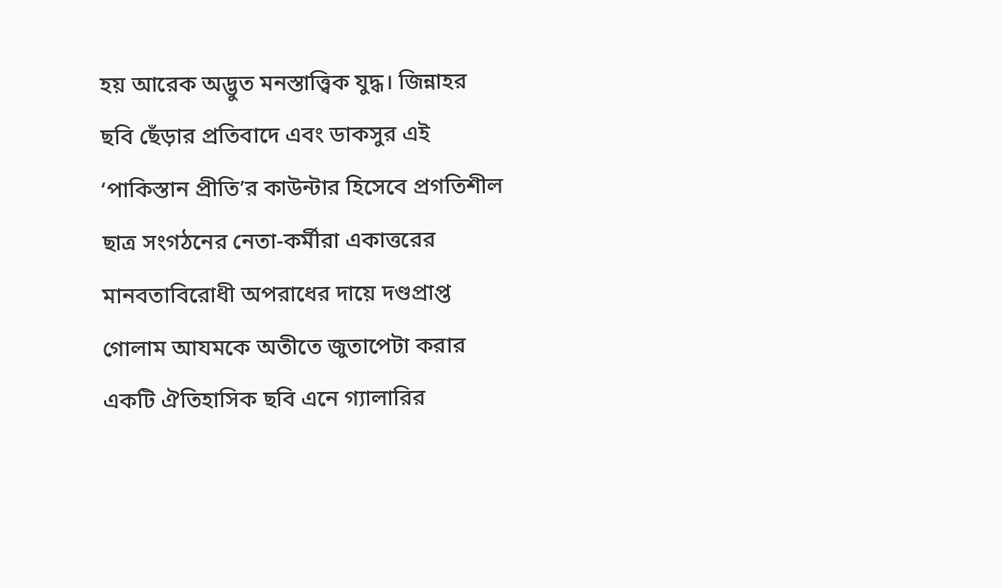হয় আরেক অদ্ভুত মনস্তাত্ত্বিক যুদ্ধ। জিন্নাহর ছবি ছেঁড়ার প্রতিবাদে এবং ডাকসুর এই ‘পাকিস্তান প্রীতি’র কাউন্টার হিসেবে প্রগতিশীল ছাত্র সংগঠনের নেতা-কর্মীরা একাত্তরের মানবতাবিরোধী অপরাধের দায়ে দণ্ডপ্রাপ্ত গোলাম আযমকে অতীতে জুতাপেটা করার একটি ঐতিহাসিক ছবি এনে গ্যালারির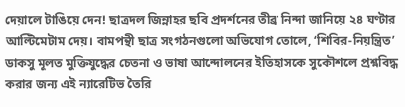দেয়ালে টাঙিয়ে দেন! ছাত্রদল জিন্নাহর ছবি প্রদর্শনের তীব্র নিন্দা জানিয়ে ২৪ ঘণ্টার আল্টিমেটাম দেয়। বামপন্থী ছাত্র সংগঠনগুলো অভিযোগ তোলে, ‘শিবির-নিয়ন্ত্রিত’ ডাকসু মূলত মুক্তিযুদ্ধের চেতনা ও ভাষা আন্দোলনের ইতিহাসকে সুকৌশলে প্রশ্নবিদ্ধ করার জন্য এই ন্যারেটিভ তৈরি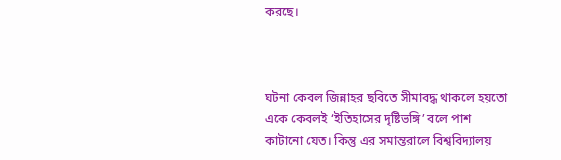করছে।



ঘটনা কেবল জিন্নাহর ছবিতে সীমাবদ্ধ থাকলে হয়তো একে কেবলই ‘ইতিহাসের দৃষ্টিভঙ্গি’ বলে পাশ কাটানো যেত। কিন্তু এর সমান্তরালে বিশ্ববিদ্যালয়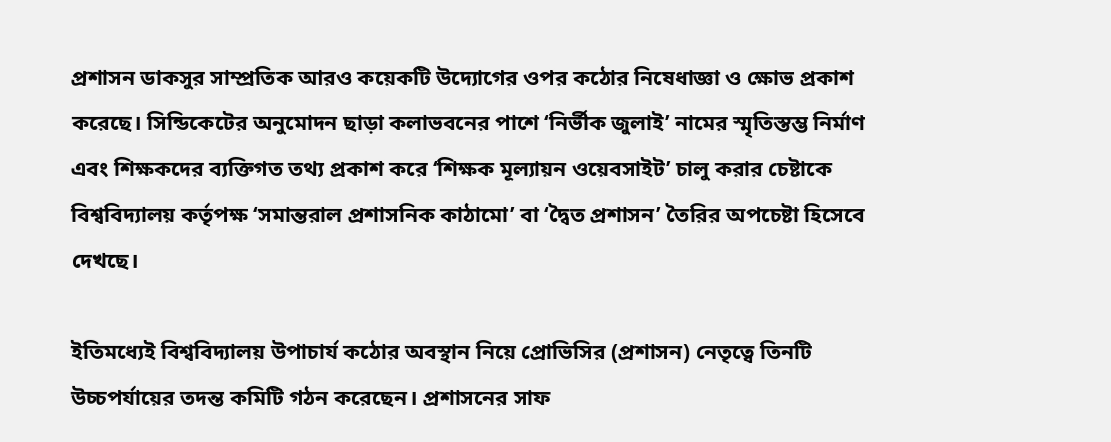প্রশাসন ডাকসুর সাম্প্রতিক আরও কয়েকটি উদ্যোগের ওপর কঠোর নিষেধাজ্ঞা ও ক্ষোভ প্রকাশ করেছে। সিন্ডিকেটের অনুমোদন ছাড়া কলাভবনের পাশে ‘নির্ভীক জুলাই’ নামের স্মৃতিস্তম্ভ নির্মাণ এবং শিক্ষকদের ব্যক্তিগত তথ্য প্রকাশ করে ‘শিক্ষক মূল্যায়ন ওয়েবসাইট’ চালু করার চেষ্টাকে বিশ্ববিদ্যালয় কর্তৃপক্ষ ‘সমান্তরাল প্রশাসনিক কাঠামো’ বা ‘দ্বৈত প্রশাসন’ তৈরির অপচেষ্টা হিসেবে দেখছে।

ইতিমধ্যেই বিশ্ববিদ্যালয় উপাচার্য কঠোর অবস্থান নিয়ে প্রোভিসির (প্রশাসন) নেতৃত্বে তিনটি উচ্চপর্যায়ের তদন্ত কমিটি গঠন করেছেন। প্রশাসনের সাফ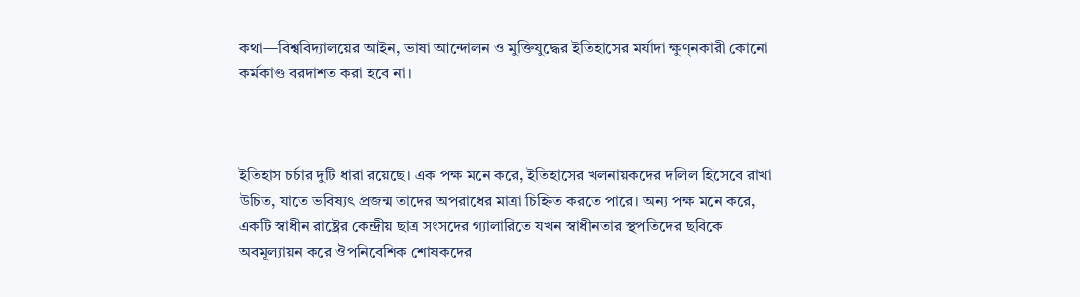কথা—বিশ্ববিদ্যালয়ের আইন, ভাষা আন্দোলন ও মুক্তিযুদ্ধের ইতিহাসের মর্যাদা ক্ষুণ্নকারী কোনো কর্মকাণ্ড বরদাশত করা হবে না।



ইতিহাস চর্চার দুটি ধারা রয়েছে। এক পক্ষ মনে করে, ইতিহাসের খলনায়কদের দলিল হিসেবে রাখা উচিত, যাতে ভবিষ্যৎ প্রজন্ম তাদের অপরাধের মাত্রা চিহ্নিত করতে পারে। অন্য পক্ষ মনে করে, একটি স্বাধীন রাষ্ট্রের কেন্দ্রীয় ছাত্র সংসদের গ্যালারিতে যখন স্বাধীনতার স্থপতিদের ছবিকে অবমূল্যায়ন করে ঔপনিবেশিক শোষকদের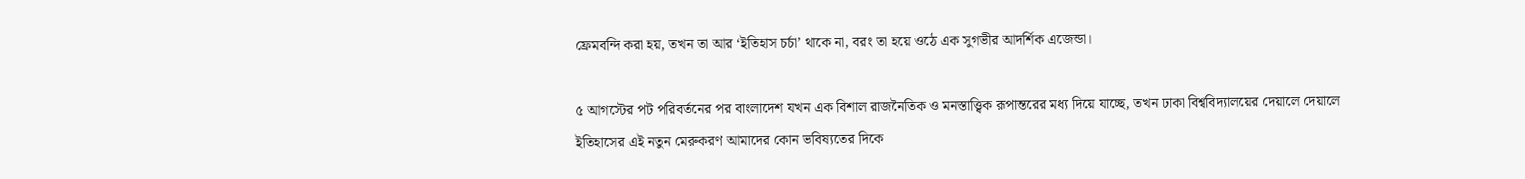ফ্রেমবন্দি করা হয়, তখন তা আর ‘ইতিহাস চর্চা’ থাকে না, বরং তা হয়ে ওঠে এক সুগভীর আদর্শিক এজেন্ডা।

৫ আগস্টের পট পরিবর্তনের পর বাংলাদেশ যখন এক বিশাল রাজনৈতিক ও মনস্তাত্ত্বিক রূপান্তরের মধ্য দিয়ে যাচ্ছে, তখন ঢাকা বিশ্ববিদ্যালয়ের দেয়ালে দেয়ালে ইতিহাসের এই নতুন মেরুকরণ আমাদের কোন ভবিষ্যতের দিকে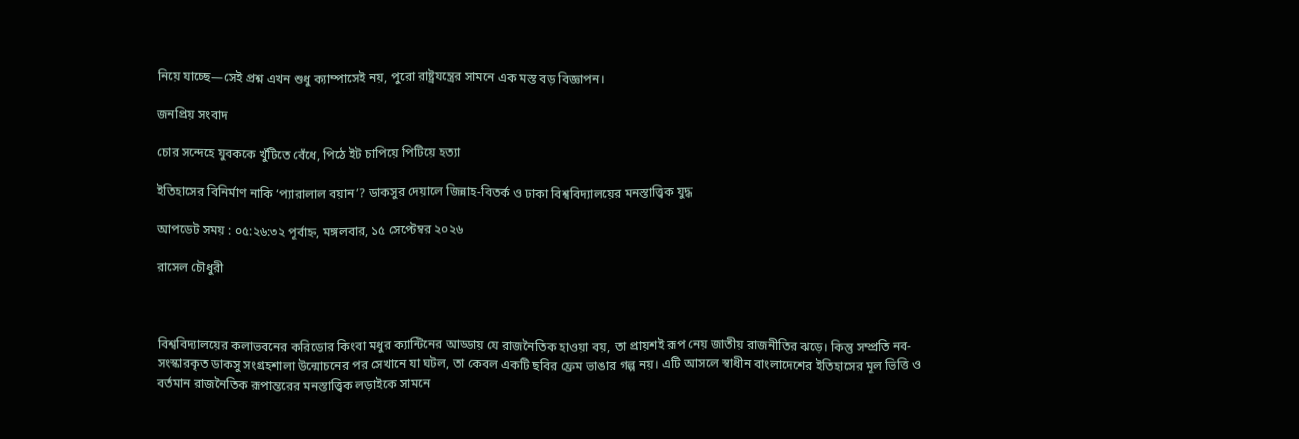নিয়ে যাচ্ছে—সেই প্রশ্ন এখন শুধু ক্যাম্পাসেই নয়, পুরো রাষ্ট্রযন্ত্রের সামনে এক মস্ত বড় বিজ্ঞাপন।

জনপ্রিয় সংবাদ

চোর সন্দেহে যুবককে খুঁটিতে বেঁধে, পিঠে ইট চাপিয়ে পিটিয়ে হত্যা

ইতিহাসের বিনির্মাণ নাকি ‘প্যারালাল বয়ান’? ডাকসুর দেয়ালে জিন্নাহ-বিতর্ক ও ঢাকা বিশ্ববিদ্যালয়ের মনস্তাত্ত্বিক যুদ্ধ

আপডেট সময় : ০৫:২৬:৩২ পূর্বাহ্ন, মঙ্গলবার, ১৫ সেপ্টেম্বর ২০২৬

রাসেল চৌধুরী



বিশ্ববিদ্যালয়ের কলাভবনের করিডোর কিংবা মধুর ক্যান্টিনের আড্ডায় যে রাজনৈতিক হাওয়া বয়, তা প্রায়শই রূপ নেয় জাতীয় রাজনীতির ঝড়ে। কিন্তু সম্প্রতি নব-সংস্কারকৃত ডাকসু সংগ্রহশালা উন্মোচনের পর সেখানে যা ঘটল, তা কেবল একটি ছবির ফ্রেম ভাঙার গল্প নয়। এটি আসলে স্বাধীন বাংলাদেশের ইতিহাসের মূল ভিত্তি ও বর্তমান রাজনৈতিক রূপান্তরের মনস্তাত্ত্বিক লড়াইকে সামনে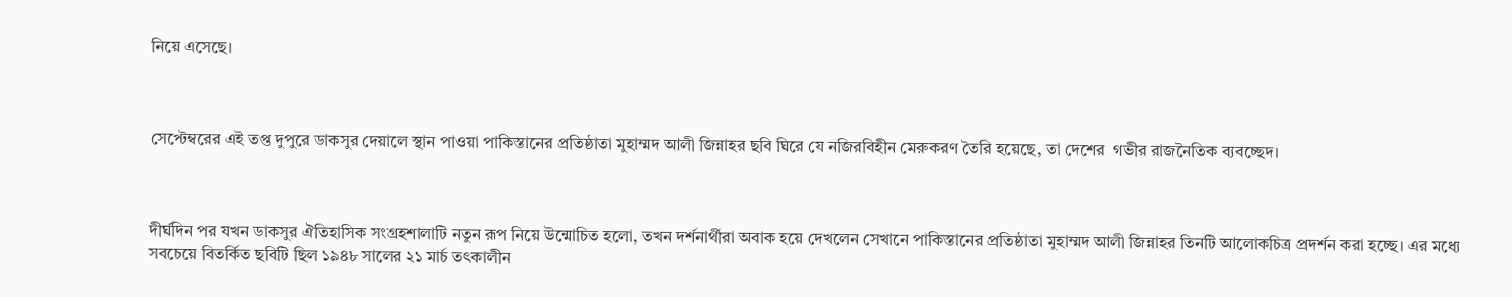নিয়ে এসেছে।



সেপ্টেম্বরের এই তপ্ত দুপুরে ডাকসুর দেয়ালে স্থান পাওয়া পাকিস্তানের প্রতিষ্ঠাতা মুহাম্মদ আলী জিন্নাহর ছবি ঘিরে যে নজিরবিহীন মেরুকরণ তৈরি হয়েছে, তা দেশের  গভীর রাজনৈতিক ব্যবচ্ছেদ।



দীর্ঘদিন পর যখন ডাকসুর ঐতিহাসিক সংগ্রহশালাটি নতুন রূপ নিয়ে উন্মোচিত হলো, তখন দর্শনার্থীরা অবাক হয়ে দেখলেন সেখানে পাকিস্তানের প্রতিষ্ঠাতা মুহাম্মদ আলী জিন্নাহর তিনটি আলোকচিত্র প্রদর্শন করা হচ্ছে। এর মধ্যে সবচেয়ে বিতর্কিত ছবিটি ছিল ১৯৪৮ সালের ২১ মার্চ তৎকালীন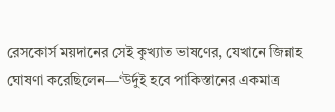রেসকোর্স ময়দানের সেই কুখ্যাত ভাষণের, যেখানে জিন্নাহ ঘোষণা করেছিলেন—‘উর্দুই হবে পাকিস্তানের একমাত্র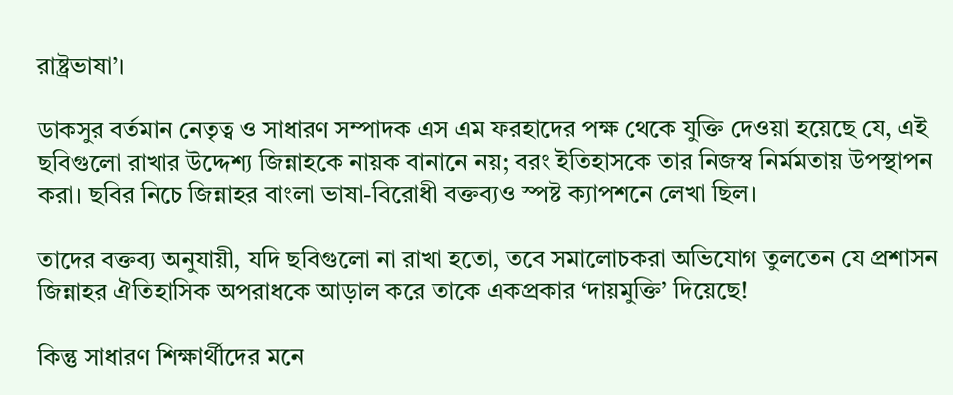রাষ্ট্রভাষা’।

ডাকসুর বর্তমান নেতৃত্ব ও সাধারণ সম্পাদক এস এম ফরহাদের পক্ষ থেকে যুক্তি দেওয়া হয়েছে যে, এই ছবিগুলো রাখার উদ্দেশ্য জিন্নাহকে নায়ক বানানে নয়; বরং ইতিহাসকে তার নিজস্ব নির্মমতায় উপস্থাপন করা। ছবির নিচে জিন্নাহর বাংলা ভাষা-বিরোধী বক্তব্যও স্পষ্ট ক্যাপশনে লেখা ছিল।

তাদের বক্তব্য অনুযায়ী, যদি ছবিগুলো না রাখা হতো, তবে সমালোচকরা অভিযোগ তুলতেন যে প্রশাসন জিন্নাহর ঐতিহাসিক অপরাধকে আড়াল করে তাকে একপ্রকার ‘দায়মুক্তি’ দিয়েছে!

কিন্তু সাধারণ শিক্ষার্থীদের মনে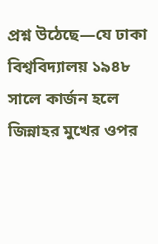প্রশ্ন উঠেছে—যে ঢাকা বিশ্ববিদ্যালয় ১৯৪৮ সালে কার্জন হলে জিন্নাহর মুখের ওপর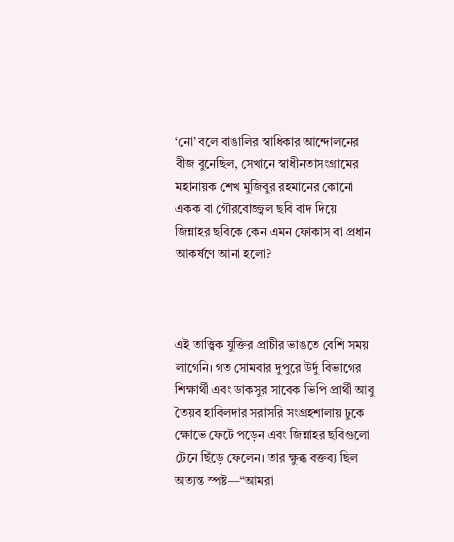‘নো’ বলে বাঙালির স্বাধিকার আন্দোলনের বীজ বুনেছিল, সেখানে স্বাধীনতাসংগ্রামের মহানায়ক শেখ মুজিবুর রহমানের কোনো একক বা গৌরবোজ্জ্বল ছবি বাদ দিয়ে জিন্নাহর ছবিকে কেন এমন ফোকাস বা প্রধান আকর্ষণে আনা হলো?



এই তাত্ত্বিক যুক্তির প্রাচীর ভাঙতে বেশি সময় লাগেনি। গত সোমবার দুপুরে উর্দু বিভাগের শিক্ষার্থী এবং ডাকসুর সাবেক ভিপি প্রার্থী আবু তৈয়ব হাবিলদার সরাসরি সংগ্রহশালায় ঢুকে ক্ষোভে ফেটে পড়েন এবং জিন্নাহর ছবিগুলো টেনে ছিঁড়ে ফেলেন। তার ক্ষুব্ধ বক্তব্য ছিল অত্যন্ত স্পষ্ট—“আমরা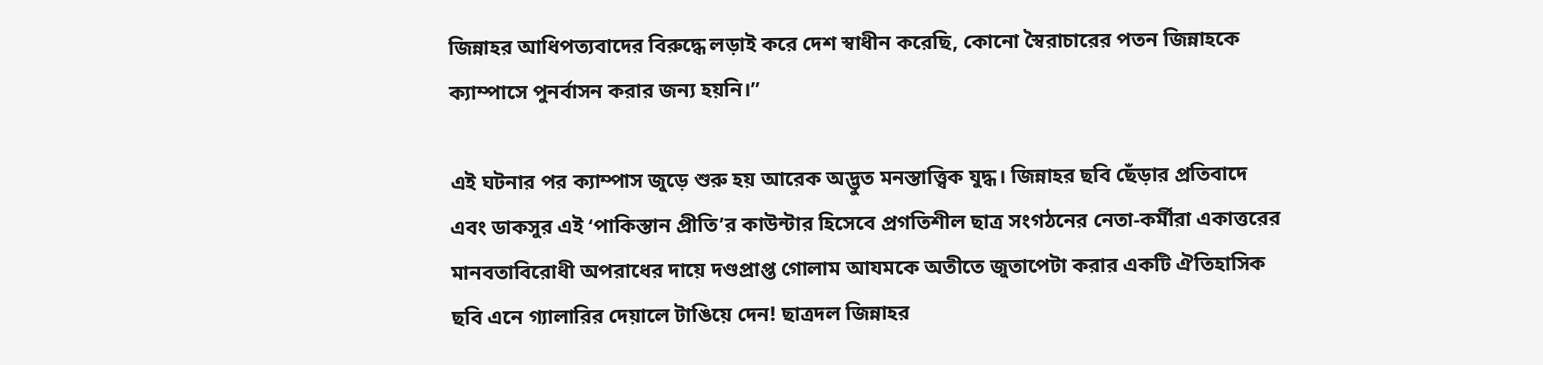জিন্নাহর আধিপত্যবাদের বিরুদ্ধে লড়াই করে দেশ স্বাধীন করেছি, কোনো স্বৈরাচারের পতন জিন্নাহকে ক্যাম্পাসে পুনর্বাসন করার জন্য হয়নি।”

এই ঘটনার পর ক্যাম্পাস জুড়ে শুরু হয় আরেক অদ্ভুত মনস্তাত্ত্বিক যুদ্ধ। জিন্নাহর ছবি ছেঁড়ার প্রতিবাদে এবং ডাকসুর এই ‘পাকিস্তান প্রীতি’র কাউন্টার হিসেবে প্রগতিশীল ছাত্র সংগঠনের নেতা-কর্মীরা একাত্তরের মানবতাবিরোধী অপরাধের দায়ে দণ্ডপ্রাপ্ত গোলাম আযমকে অতীতে জুতাপেটা করার একটি ঐতিহাসিক ছবি এনে গ্যালারির দেয়ালে টাঙিয়ে দেন! ছাত্রদল জিন্নাহর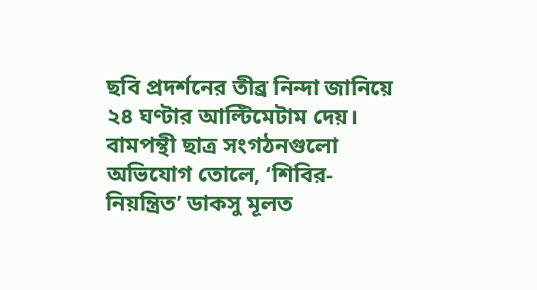ছবি প্রদর্শনের তীব্র নিন্দা জানিয়ে ২৪ ঘণ্টার আল্টিমেটাম দেয়। বামপন্থী ছাত্র সংগঠনগুলো অভিযোগ তোলে, ‘শিবির-নিয়ন্ত্রিত’ ডাকসু মূলত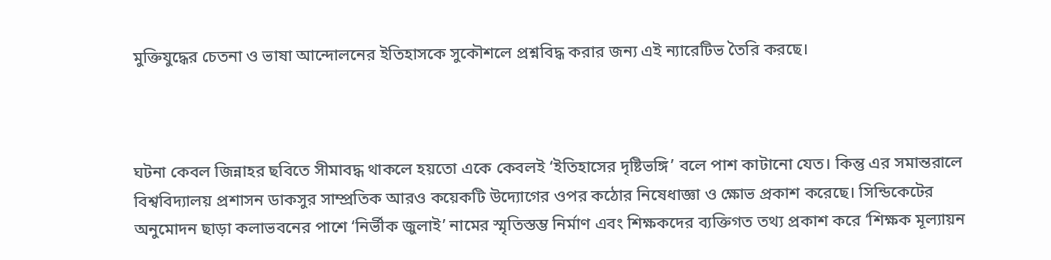মুক্তিযুদ্ধের চেতনা ও ভাষা আন্দোলনের ইতিহাসকে সুকৌশলে প্রশ্নবিদ্ধ করার জন্য এই ন্যারেটিভ তৈরি করছে।



ঘটনা কেবল জিন্নাহর ছবিতে সীমাবদ্ধ থাকলে হয়তো একে কেবলই ‘ইতিহাসের দৃষ্টিভঙ্গি’ বলে পাশ কাটানো যেত। কিন্তু এর সমান্তরালে বিশ্ববিদ্যালয় প্রশাসন ডাকসুর সাম্প্রতিক আরও কয়েকটি উদ্যোগের ওপর কঠোর নিষেধাজ্ঞা ও ক্ষোভ প্রকাশ করেছে। সিন্ডিকেটের অনুমোদন ছাড়া কলাভবনের পাশে ‘নির্ভীক জুলাই’ নামের স্মৃতিস্তম্ভ নির্মাণ এবং শিক্ষকদের ব্যক্তিগত তথ্য প্রকাশ করে ‘শিক্ষক মূল্যায়ন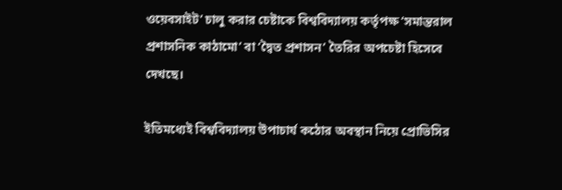ওয়েবসাইট’ চালু করার চেষ্টাকে বিশ্ববিদ্যালয় কর্তৃপক্ষ ‘সমান্তরাল প্রশাসনিক কাঠামো’ বা ‘দ্বৈত প্রশাসন’ তৈরির অপচেষ্টা হিসেবে দেখছে।

ইতিমধ্যেই বিশ্ববিদ্যালয় উপাচার্য কঠোর অবস্থান নিয়ে প্রোভিসির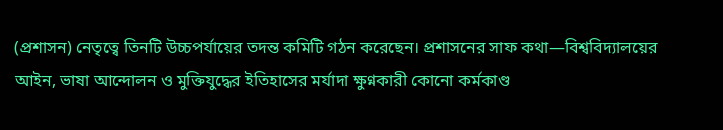(প্রশাসন) নেতৃত্বে তিনটি উচ্চপর্যায়ের তদন্ত কমিটি গঠন করেছেন। প্রশাসনের সাফ কথা—বিশ্ববিদ্যালয়ের আইন, ভাষা আন্দোলন ও মুক্তিযুদ্ধের ইতিহাসের মর্যাদা ক্ষুণ্নকারী কোনো কর্মকাণ্ড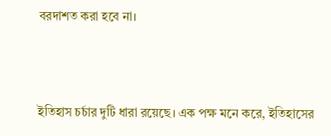বরদাশত করা হবে না।



ইতিহাস চর্চার দুটি ধারা রয়েছে। এক পক্ষ মনে করে, ইতিহাসের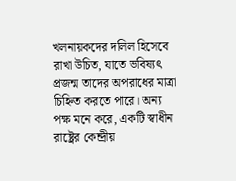খলনায়কদের দলিল হিসেবে রাখা উচিত, যাতে ভবিষ্যৎ প্রজন্ম তাদের অপরাধের মাত্রা চিহ্নিত করতে পারে। অন্য পক্ষ মনে করে, একটি স্বাধীন রাষ্ট্রের কেন্দ্রীয়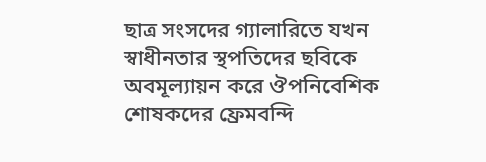ছাত্র সংসদের গ্যালারিতে যখন স্বাধীনতার স্থপতিদের ছবিকে অবমূল্যায়ন করে ঔপনিবেশিক শোষকদের ফ্রেমবন্দি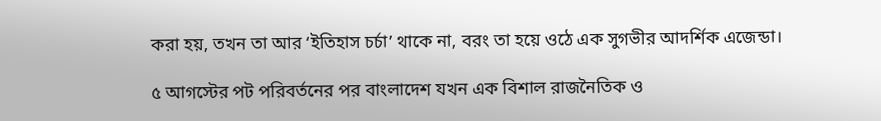করা হয়, তখন তা আর ‘ইতিহাস চর্চা’ থাকে না, বরং তা হয়ে ওঠে এক সুগভীর আদর্শিক এজেন্ডা।

৫ আগস্টের পট পরিবর্তনের পর বাংলাদেশ যখন এক বিশাল রাজনৈতিক ও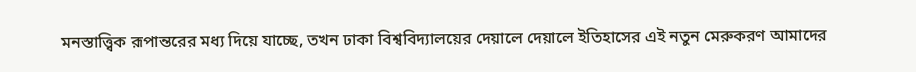মনস্তাত্ত্বিক রূপান্তরের মধ্য দিয়ে যাচ্ছে, তখন ঢাকা বিশ্ববিদ্যালয়ের দেয়ালে দেয়ালে ইতিহাসের এই নতুন মেরুকরণ আমাদের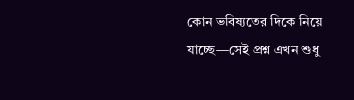কোন ভবিষ্যতের দিকে নিয়ে যাচ্ছে—সেই প্রশ্ন এখন শুধু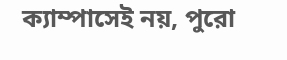ক্যাম্পাসেই নয়, পুরো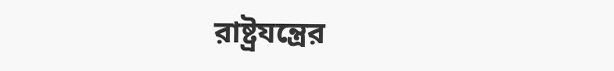রাষ্ট্রযন্ত্রের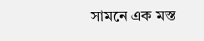সামনে এক মস্ত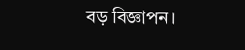বড় বিজ্ঞাপন।